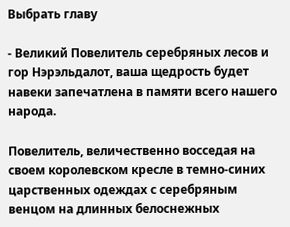Выбрать главу

- Великий Повелитель серебряных лесов и гор Нэрэльдалот, ваша щедрость будет навеки запечатлена в памяти всего нашего народа.

Повелитель, величественно восседая на своем королевском кресле в темно-синих царственных одеждах с серебряным венцом на длинных белоснежных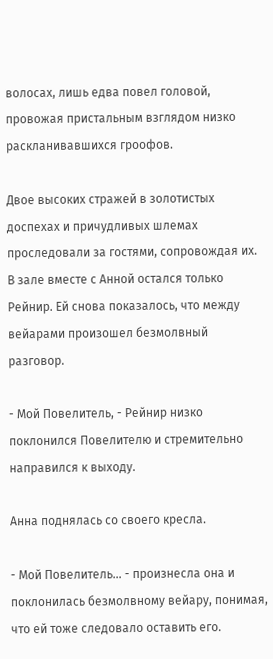волосах, лишь едва повел головой, провожая пристальным взглядом низко раскланивавшихся гроофов.

Двое высоких стражей в золотистых доспехах и причудливых шлемах проследовали за гостями, сопровождая их. В зале вместе с Анной остался только Рейнир. Ей снова показалось, что между вейарами произошел безмолвный разговор.

- Мой Повелитель, - Рейнир низко поклонился Повелителю и стремительно направился к выходу.

Анна поднялась со своего кресла.

- Мой Повелитель… - произнесла она и поклонилась безмолвному вейару, понимая, что ей тоже следовало оставить его.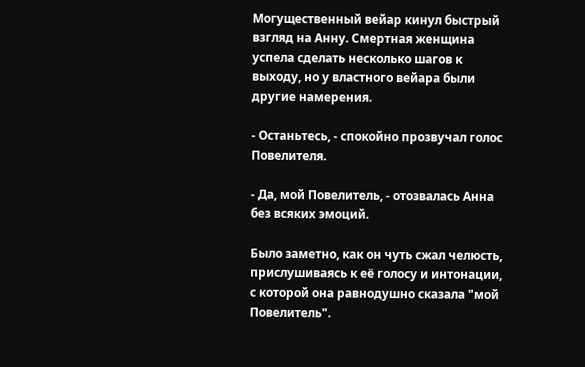Могущественный вейар кинул быстрый взгляд на Анну. Смертная женщина успела сделать несколько шагов к выходу, но у властного вейара были другие намерения.

- Останьтесь, - спокойно прозвучал голос Повелителя.

- Да, мой Повелитель, - отозвалась Анна без всяких эмоций.

Было заметно, как он чуть сжал челюсть, прислушиваясь к её голосу и интонации, с которой она равнодушно сказала "мой Повелитель".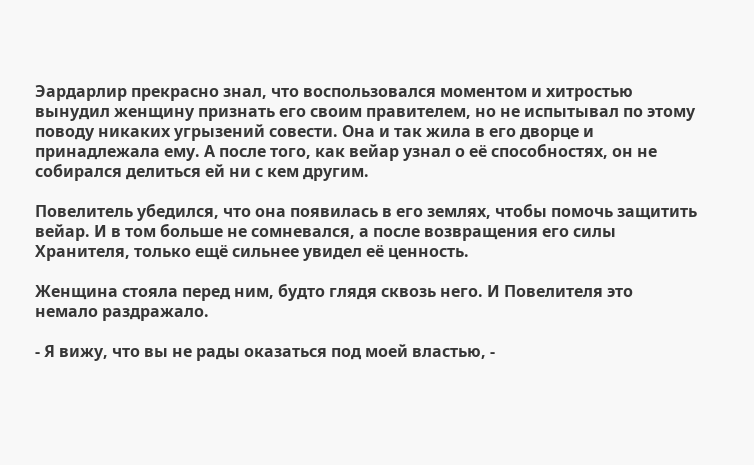Эардарлир прекрасно знал, что воспользовался моментом и хитростью вынудил женщину признать его своим правителем, но не испытывал по этому поводу никаких угрызений совести. Она и так жила в его дворце и принадлежала ему. А после того, как вейар узнал о её способностях, он не собирался делиться ей ни с кем другим.

Повелитель убедился, что она появилась в его землях, чтобы помочь защитить вейар. И в том больше не сомневался, а после возвращения его силы Хранителя, только ещё сильнее увидел её ценность.

Женщина стояла перед ним, будто глядя сквозь него. И Повелителя это немало раздражало.

- Я вижу, что вы не рады оказаться под моей властью, -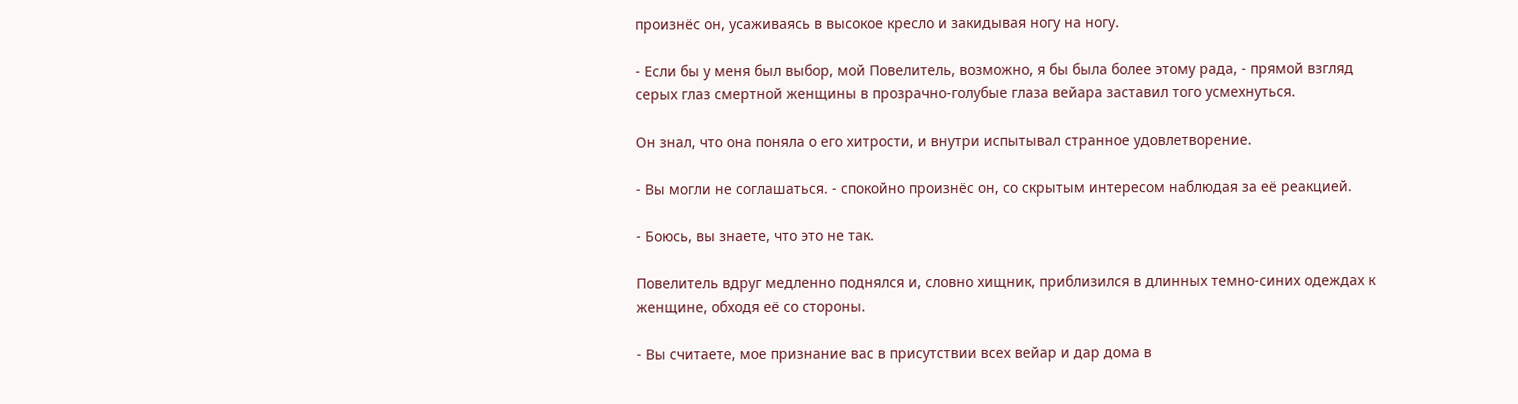произнёс он, усаживаясь в высокое кресло и закидывая ногу на ногу.

- Если бы у меня был выбор, мой Повелитель, возможно, я бы была более этому рада, - прямой взгляд серых глаз смертной женщины в прозрачно-голубые глаза вейара заставил того усмехнуться.

Он знал, что она поняла о его хитрости, и внутри испытывал странное удовлетворение.

- Вы могли не соглашаться. - спокойно произнёс он, со скрытым интересом наблюдая за её реакцией.

- Боюсь, вы знаете, что это не так.

Повелитель вдруг медленно поднялся и, словно хищник, приблизился в длинных темно-синих одеждах к женщине, обходя её со стороны.

- Вы считаете, мое признание вас в присутствии всех вейар и дар дома в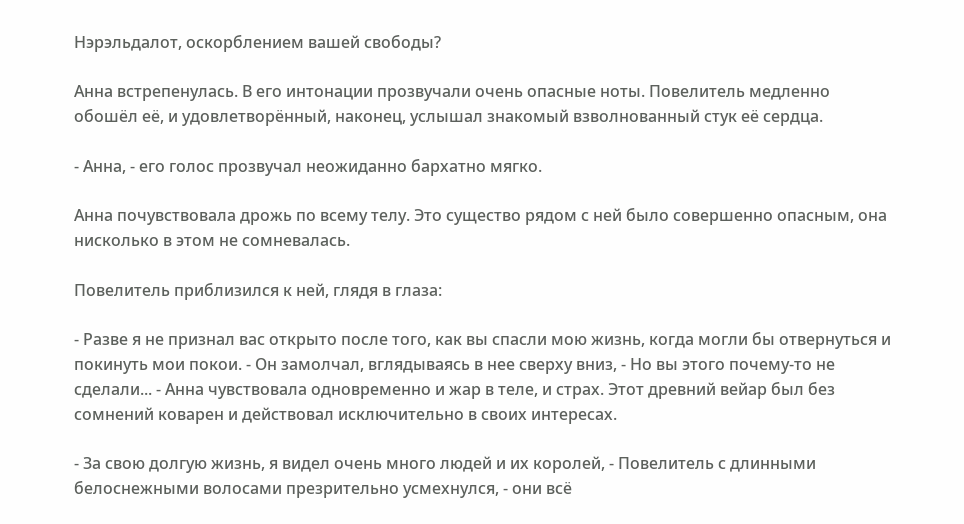Нэрэльдалот, оскорблением вашей свободы?

Анна встрепенулась. В его интонации прозвучали очень опасные ноты. Повелитель медленно обошёл её, и удовлетворённый, наконец, услышал знакомый взволнованный стук её сердца.

- Анна, - его голос прозвучал неожиданно бархатно мягко.

Анна почувствовала дрожь по всему телу. Это существо рядом с ней было совершенно опасным, она нисколько в этом не сомневалась.

Повелитель приблизился к ней, глядя в глаза:

- Разве я не признал вас открыто после того, как вы спасли мою жизнь, когда могли бы отвернуться и покинуть мои покои. - Он замолчал, вглядываясь в нее сверху вниз, - Но вы этого почему-то не сделали... - Анна чувствовала одновременно и жар в теле, и страх. Этот древний вейар был без сомнений коварен и действовал исключительно в своих интересах.

- За свою долгую жизнь, я видел очень много людей и их королей, - Повелитель с длинными белоснежными волосами презрительно усмехнулся, - они всё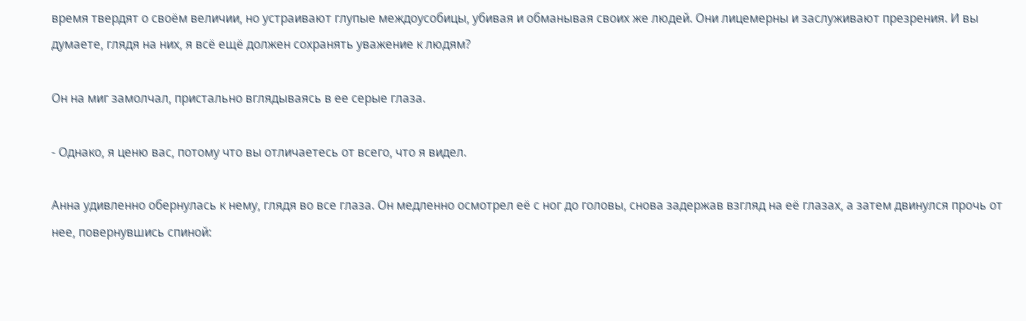время твердят о своём величии, но устраивают глупые междоусобицы, убивая и обманывая своих же людей. Они лицемерны и заслуживают презрения. И вы думаете, глядя на них, я всё ещё должен сохранять уважение к людям?

Он на миг замолчал, пристально вглядываясь в ее серые глаза.

- Однако, я ценю вас, потому что вы отличаетесь от всего, что я видел.

Анна удивленно обернулась к нему, глядя во все глаза. Он медленно осмотрел её с ног до головы, снова задержав взгляд на её глазах, а затем двинулся прочь от нее, повернувшись спиной: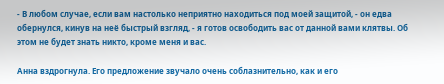- В любом случае, если вам настолько неприятно находиться под моей защитой, - он едва обернулся, кинув на неё быстрый взгляд, - я готов освободить вас от данной вами клятвы. Об этом не будет знать никто, кроме меня и вас.

Анна вздрогнула. Его предложение звучало очень соблазнительно, как и его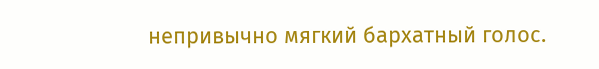непривычно мягкий бархатный голос.